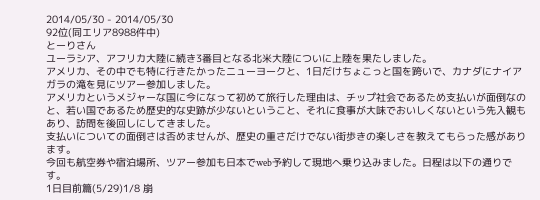2014/05/30 - 2014/05/30
92位(同エリア8988件中)
とーりさん
ユーラシア、アフリカ大陸に続き3番目となる北米大陸についに上陸を果たしました。
アメリカ、その中でも特に行きたかったニューヨークと、1日だけちょこっと国を跨いで、カナダにナイアガラの滝を見にツアー参加しました。
アメリカというメジャーな国に今になって初めて旅行した理由は、チップ社会であるため支払いが面倒なのと、若い国であるため歴史的な史跡が少ないということ、それに食事が大味でおいしくないという先入観もあり、訪問を後回しにしてきました。
支払いについての面倒さは否めませんが、歴史の重さだけでない街歩きの楽しさを教えてもらった感があります。
今回も航空券や宿泊場所、ツアー参加も日本でweb予約して現地へ乗り込みました。日程は以下の通りです。
1日目前篇(5/29)1/8 崩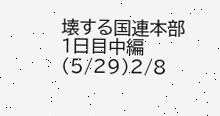壊する国連本部
1日目中編(5/29)2/8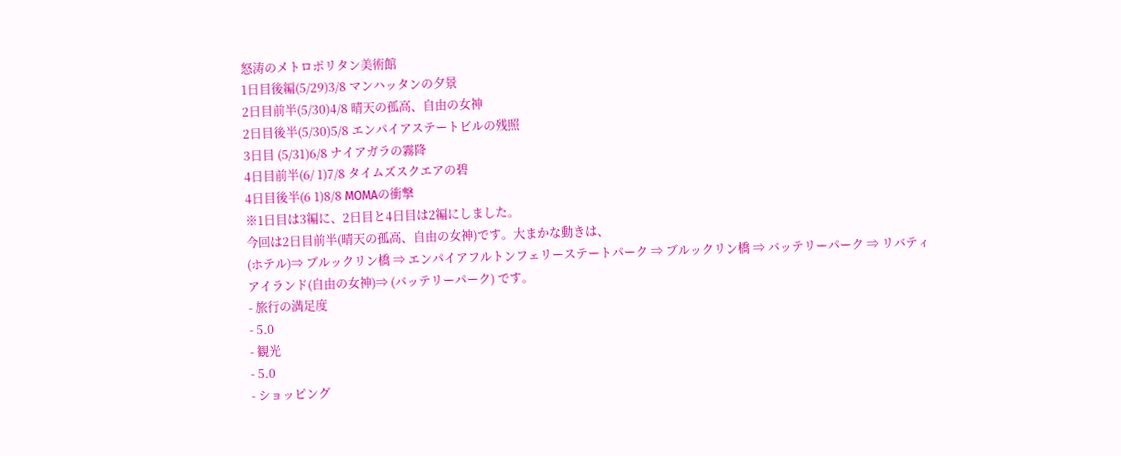怒涛のメトロポリタン美術館
1日目後編(5/29)3/8 マンハッタンの夕景
2日目前半(5/30)4/8 晴天の孤高、自由の女神
2日目後半(5/30)5/8 エンパイアステートビルの残照
3日目 (5/31)6/8 ナイアガラの霧降
4日目前半(6/ 1)7/8 タイムズスクエアの碧
4日目後半(6 1)8/8 MOMAの衝撃
※1日目は3編に、2日目と4日目は2編にしました。
今回は2日目前半(晴天の孤高、自由の女神)です。大まかな動きは、
(ホテル)⇒ ブルックリン橋 ⇒ エンパイアフルトンフェリーステートパーク ⇒ ブルックリン橋 ⇒ バッテリーパーク ⇒ リバティアイランド(自由の女神)⇒ (バッテリーパーク) です。
- 旅行の満足度
- 5.0
- 観光
- 5.0
- ショッピング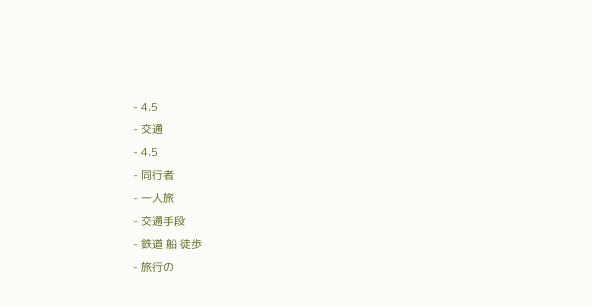- 4.5
- 交通
- 4.5
- 同行者
- 一人旅
- 交通手段
- 鉄道 船 徒歩
- 旅行の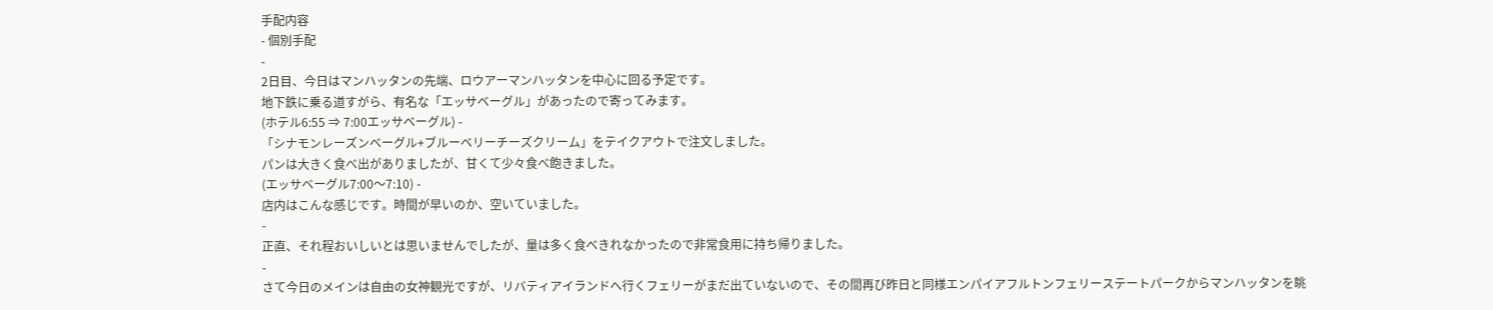手配内容
- 個別手配
-
2日目、今日はマンハッタンの先端、ロウアーマンハッタンを中心に回る予定です。
地下鉄に乗る道すがら、有名な「エッサベーグル」があったので寄ってみます。
(ホテル6:55 ⇒ 7:00エッサベーグル) -
「シナモンレーズンベーグル+ブルーベリーチーズクリーム」をテイクアウトで注文しました。
パンは大きく食べ出がありましたが、甘くて少々食べ飽きました。
(エッサベーグル7:00〜7:10) -
店内はこんな感じです。時間が早いのか、空いていました。
-
正直、それ程おいしいとは思いませんでしたが、量は多く食べきれなかったので非常食用に持ち帰りました。
-
さて今日のメインは自由の女神観光ですが、リバティアイランドへ行くフェリーがまだ出ていないので、その間再び昨日と同様エンパイアフルトンフェリーステートパークからマンハッタンを眺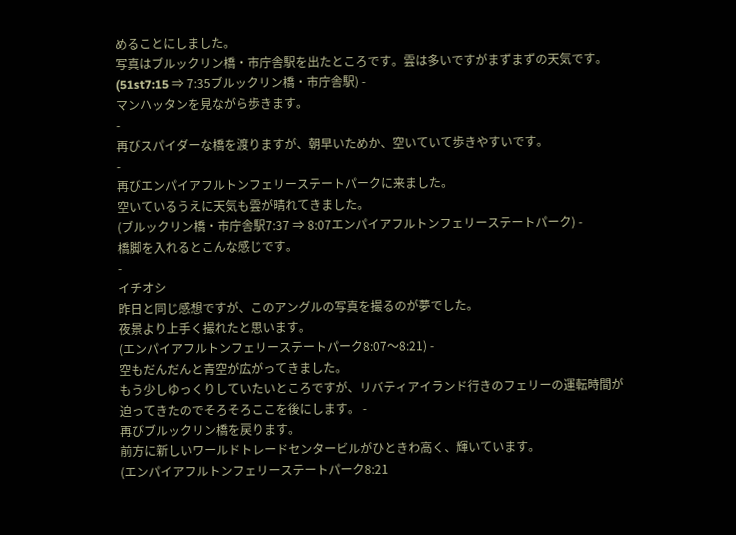めることにしました。
写真はブルックリン橋・市庁舎駅を出たところです。雲は多いですがまずまずの天気です。
(51st7:15 ⇒ 7:35ブルックリン橋・市庁舎駅) -
マンハッタンを見ながら歩きます。
-
再びスパイダーな橋を渡りますが、朝早いためか、空いていて歩きやすいです。
-
再びエンパイアフルトンフェリーステートパークに来ました。
空いているうえに天気も雲が晴れてきました。
(ブルックリン橋・市庁舎駅7:37 ⇒ 8:07エンパイアフルトンフェリーステートパーク) -
橋脚を入れるとこんな感じです。
-
イチオシ
昨日と同じ感想ですが、このアングルの写真を撮るのが夢でした。
夜景より上手く撮れたと思います。
(エンパイアフルトンフェリーステートパーク8:07〜8:21) -
空もだんだんと青空が広がってきました。
もう少しゆっくりしていたいところですが、リバティアイランド行きのフェリーの運転時間が迫ってきたのでそろそろここを後にします。 -
再びブルックリン橋を戻ります。
前方に新しいワールドトレードセンタービルがひときわ高く、輝いています。
(エンパイアフルトンフェリーステートパーク8:21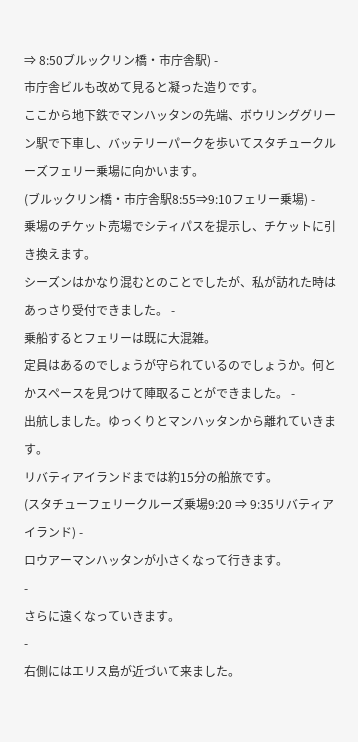⇒ 8:50ブルックリン橋・市庁舎駅) -
市庁舎ビルも改めて見ると凝った造りです。
ここから地下鉄でマンハッタンの先端、ボウリンググリーン駅で下車し、バッテリーパークを歩いてスタチュークルーズフェリー乗場に向かいます。
(ブルックリン橋・市庁舎駅8:55⇒9:10フェリー乗場) -
乗場のチケット売場でシティパスを提示し、チケットに引き換えます。
シーズンはかなり混むとのことでしたが、私が訪れた時はあっさり受付できました。 -
乗船するとフェリーは既に大混雑。
定員はあるのでしょうが守られているのでしょうか。何とかスペースを見つけて陣取ることができました。 -
出航しました。ゆっくりとマンハッタンから離れていきます。
リバティアイランドまでは約15分の船旅です。
(スタチューフェリークルーズ乗場9:20 ⇒ 9:35リバティアイランド) -
ロウアーマンハッタンが小さくなって行きます。
-
さらに遠くなっていきます。
-
右側にはエリス島が近づいて来ました。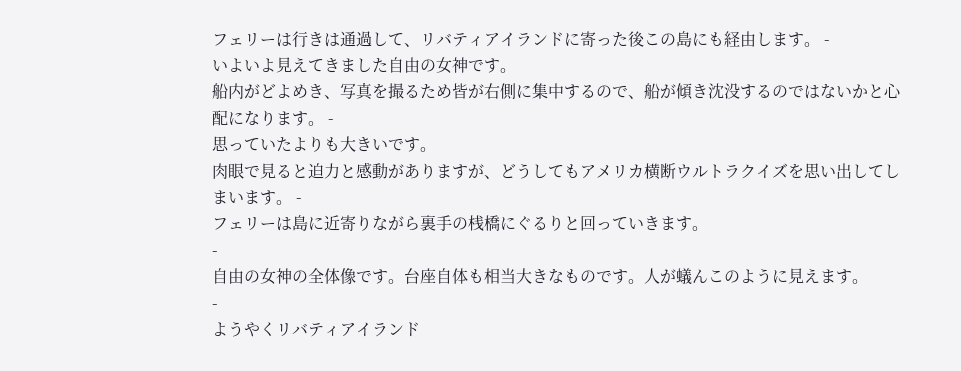フェリーは行きは通過して、リバティアイランドに寄った後この島にも経由します。 -
いよいよ見えてきました自由の女神です。
船内がどよめき、写真を撮るため皆が右側に集中するので、船が傾き沈没するのではないかと心配になります。 -
思っていたよりも大きいです。
肉眼で見ると迫力と感動がありますが、どうしてもアメリカ横断ウルトラクイズを思い出してしまいます。 -
フェリーは島に近寄りながら裏手の桟橋にぐるりと回っていきます。
-
自由の女神の全体像です。台座自体も相当大きなものです。人が蟻んこのように見えます。
-
ようやくリバティアイランド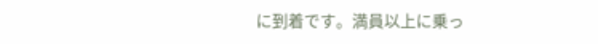に到着です。満員以上に乗っ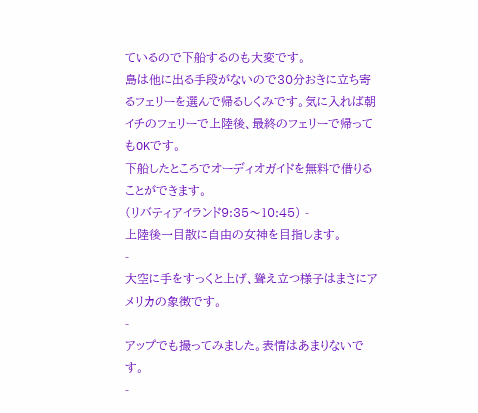ているので下船するのも大変です。
島は他に出る手段がないので30分おきに立ち寄るフェリーを選んで帰るしくみです。気に入れば朝イチのフェリーで上陸後、最終のフェリーで帰ってもOKです。
下船したところでオーディオガイドを無料で借りることができます。
(リバティアイランド9:35〜10:45) -
上陸後一目散に自由の女神を目指します。
-
大空に手をすっくと上げ、聳え立つ様子はまさにアメリカの象徴です。
-
アップでも撮ってみました。表情はあまりないです。
-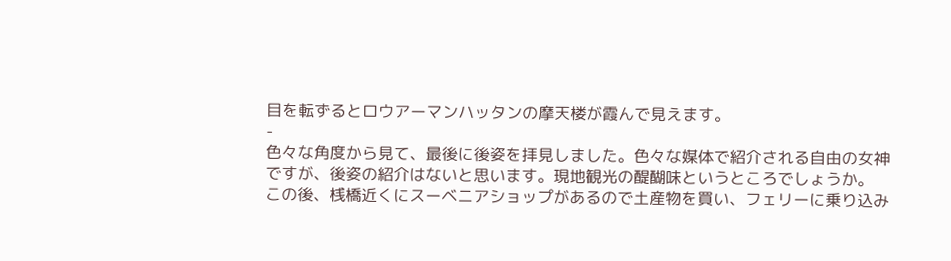目を転ずるとロウアーマンハッタンの摩天楼が霞んで見えます。
-
色々な角度から見て、最後に後姿を拝見しました。色々な媒体で紹介される自由の女神ですが、後姿の紹介はないと思います。現地観光の醍醐味というところでしょうか。
この後、桟橋近くにスーベニアショップがあるので土産物を買い、フェリーに乗り込み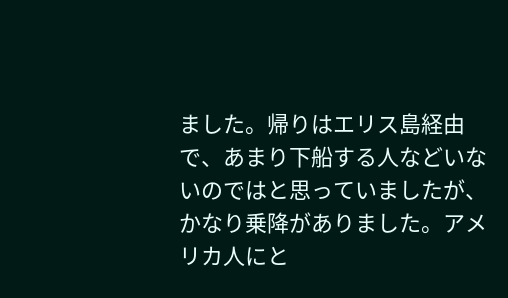ました。帰りはエリス島経由で、あまり下船する人などいないのではと思っていましたが、かなり乗降がありました。アメリカ人にと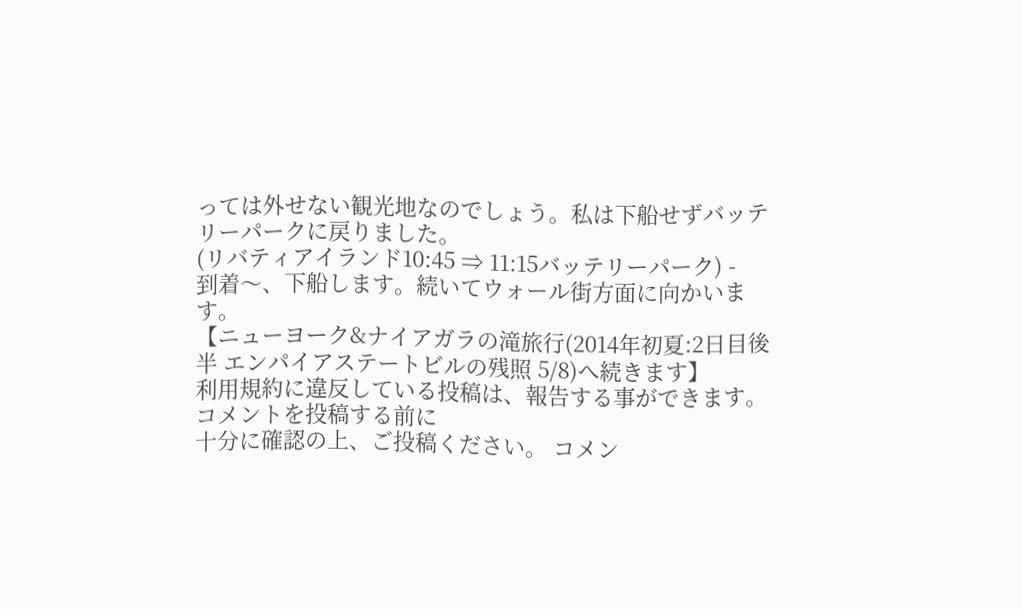っては外せない観光地なのでしょう。私は下船せずバッテリーパークに戻りました。
(リバティアイランド10:45 ⇒ 11:15バッテリーパーク) -
到着〜、下船します。続いてウォール街方面に向かいます。
【ニューヨーク&ナイアガラの滝旅行(2014年初夏:2日目後半 エンパイアステートビルの残照 5/8)へ続きます】
利用規約に違反している投稿は、報告する事ができます。
コメントを投稿する前に
十分に確認の上、ご投稿ください。 コメン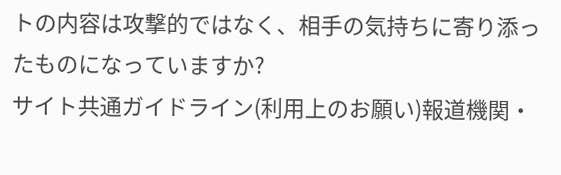トの内容は攻撃的ではなく、相手の気持ちに寄り添ったものになっていますか?
サイト共通ガイドライン(利用上のお願い)報道機関・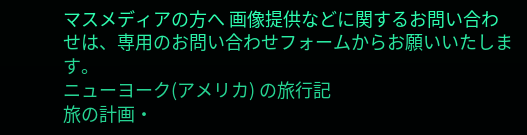マスメディアの方へ 画像提供などに関するお問い合わせは、専用のお問い合わせフォームからお願いいたします。
ニューヨーク(アメリカ) の旅行記
旅の計画・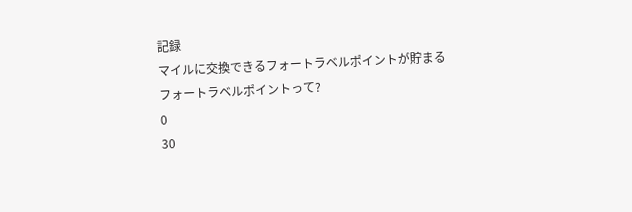記録
マイルに交換できるフォートラベルポイントが貯まる
フォートラベルポイントって?
0
30